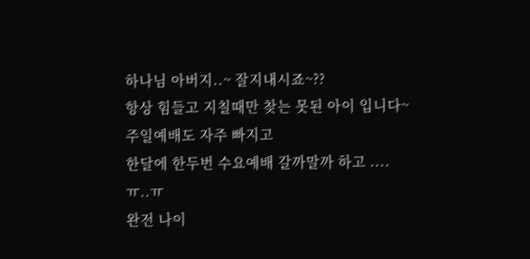하나님 아버지..~ 잘지내시죠~??
항상 힘들고 지칠때만 찾는 못된 아이 입니다~
주일예배도 자주 빠지고
한달에 한두번 수요예배 갈까말까 하고 ....
ㅠ..ㅠ
완전 나이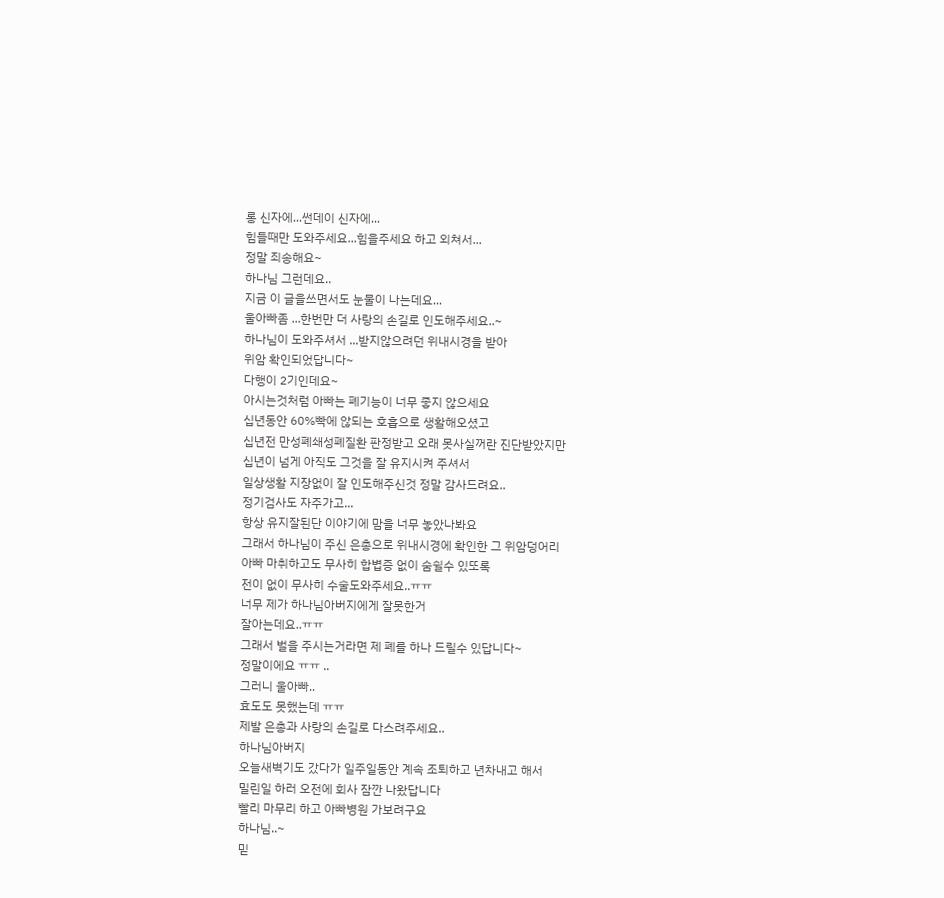롱 신자에...썬데이 신자에...
힘들때만 도와주세요...힘을주세요 하고 외쳐서...
정말 죄송해요~
하나님 그런데요..
지금 이 글을쓰면서도 눈물이 나는데요...
울아빠좀 ...한번만 더 사랑의 손길로 인도해주세요..~
하나님이 도와주셔서 ...받지않으려던 위내시경을 받아
위암 확인되었답니다~
다행이 2기인데요~
아시는것처럼 아빠는 폐기능이 너무 좋지 않으세요
십년동안 60%빡에 않되는 호흡으로 생활해오셨고
십년전 만성폐쇄성폐질환 판정받고 오래 못사실꺼란 진단받았지만
십년이 넘게 아직도 그것을 잘 유지시켜 주셔서
일상생활 지장없이 잘 인도해주신것 정말 감사드려요..
정기검사도 자주가고...
항상 유지잘된단 이야기에 맘을 너무 놓았나봐요
그래서 하나님이 주신 은총으로 위내시경에 확인한 그 위암덩어리
아빠 마취하고도 무사히 합볍증 없이 숨쉴수 있또록
전이 없이 무사히 수술도와주세요..ㅠㅠ
너무 제가 하나님아버지에게 잘못한거
잘아는데요..ㅠㅠ
그래서 벌을 주시는거라면 제 폐를 하나 드릴수 있답니다~
정말이에요 ㅠㅠ ..
그러니 울아빠..
효도도 못했는데 ㅠㅠ
제발 은총과 사랑의 손길로 다스려주세요..
하나님아버지
오늘새벽기도 갔다가 일주일동안 계속 조퇴하고 년차내고 해서
밀린일 하러 오전에 회사 잠깐 나왔답니다
빨리 마무리 하고 아빠병원 가보려구요
하나님..~
믿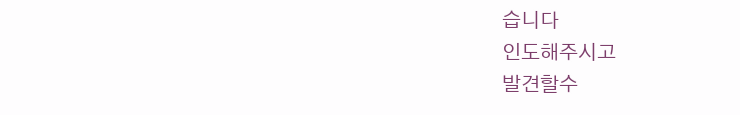습니다
인도해주시고
발견할수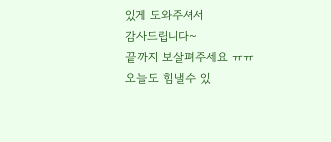있게 도와주셔서
감사드립니다~
끝까지 보살펴주세요 ㅠㅠ
오늘도 힘낼수 있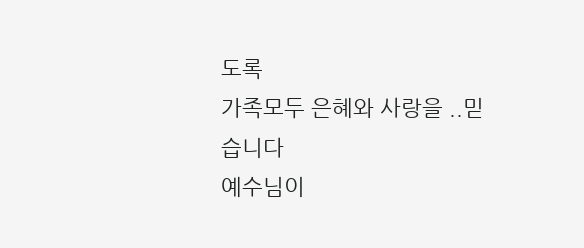도록
가족모두 은혜와 사랑을 ..믿습니다
예수님이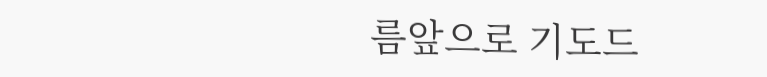름앞으로 기도드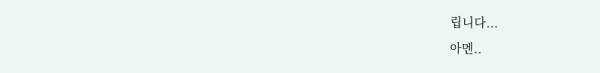립니다...
아멘..